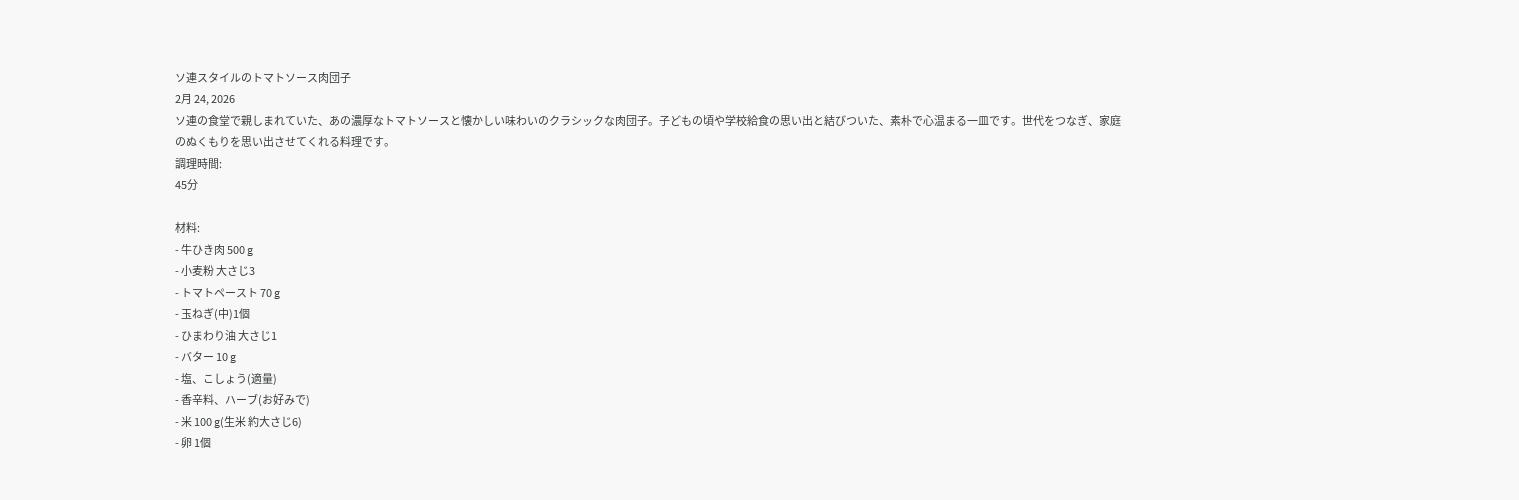ソ連スタイルのトマトソース肉団子
2月 24, 2026
ソ連の食堂で親しまれていた、あの濃厚なトマトソースと懐かしい味わいのクラシックな肉団子。子どもの頃や学校給食の思い出と結びついた、素朴で心温まる一皿です。世代をつなぎ、家庭のぬくもりを思い出させてくれる料理です。
調理時間:
45分

材料:
- 牛ひき肉 500 g
- 小麦粉 大さじ3
- トマトペースト 70 g
- 玉ねぎ(中)1個
- ひまわり油 大さじ1
- バター 10 g
- 塩、こしょう(適量)
- 香辛料、ハーブ(お好みで)
- 米 100 g(生米 約大さじ6)
- 卵 1個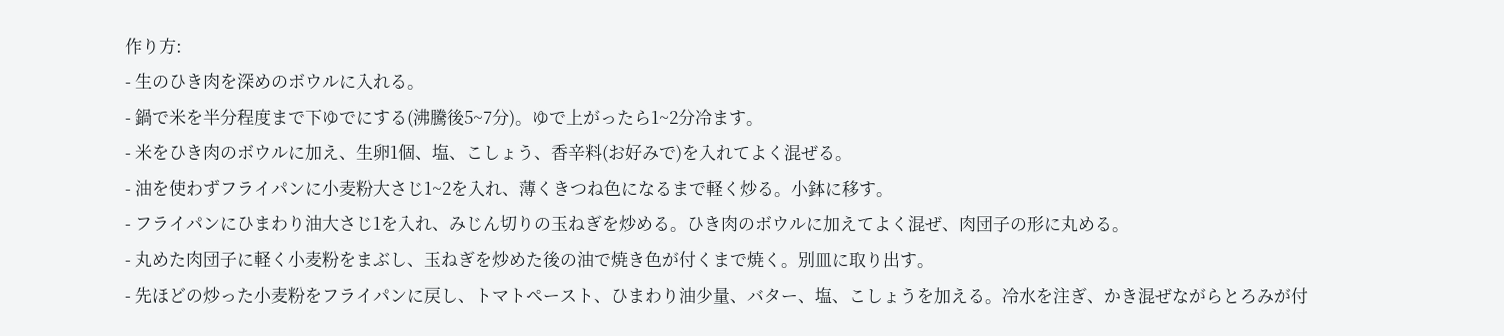作り方:
- 生のひき肉を深めのボウルに入れる。
- 鍋で米を半分程度まで下ゆでにする(沸騰後5~7分)。ゆで上がったら1~2分冷ます。
- 米をひき肉のボウルに加え、生卵1個、塩、こしょう、香辛料(お好みで)を入れてよく混ぜる。
- 油を使わずフライパンに小麦粉大さじ1~2を入れ、薄くきつね色になるまで軽く炒る。小鉢に移す。
- フライパンにひまわり油大さじ1を入れ、みじん切りの玉ねぎを炒める。ひき肉のボウルに加えてよく混ぜ、肉団子の形に丸める。
- 丸めた肉団子に軽く小麦粉をまぶし、玉ねぎを炒めた後の油で焼き色が付くまで焼く。別皿に取り出す。
- 先ほどの炒った小麦粉をフライパンに戻し、トマトペースト、ひまわり油少量、バター、塩、こしょうを加える。冷水を注ぎ、かき混ぜながらとろみが付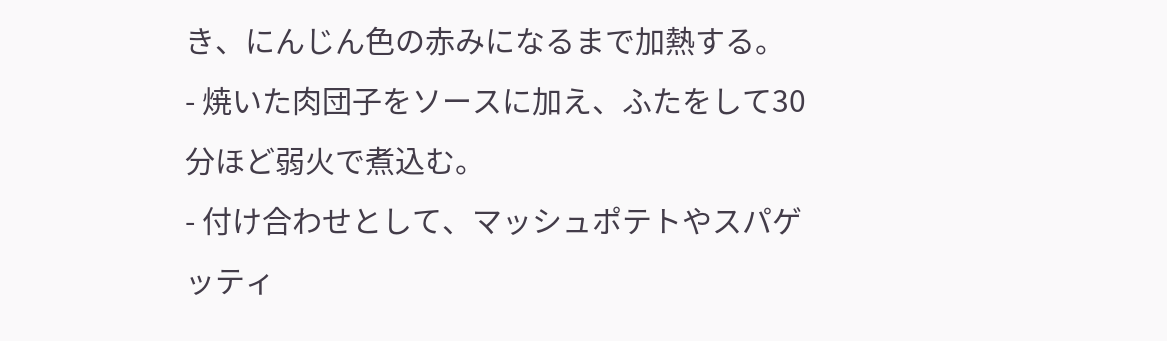き、にんじん色の赤みになるまで加熱する。
- 焼いた肉団子をソースに加え、ふたをして30分ほど弱火で煮込む。
- 付け合わせとして、マッシュポテトやスパゲッティ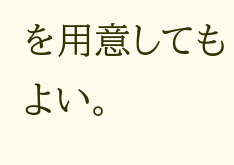を用意してもよい。